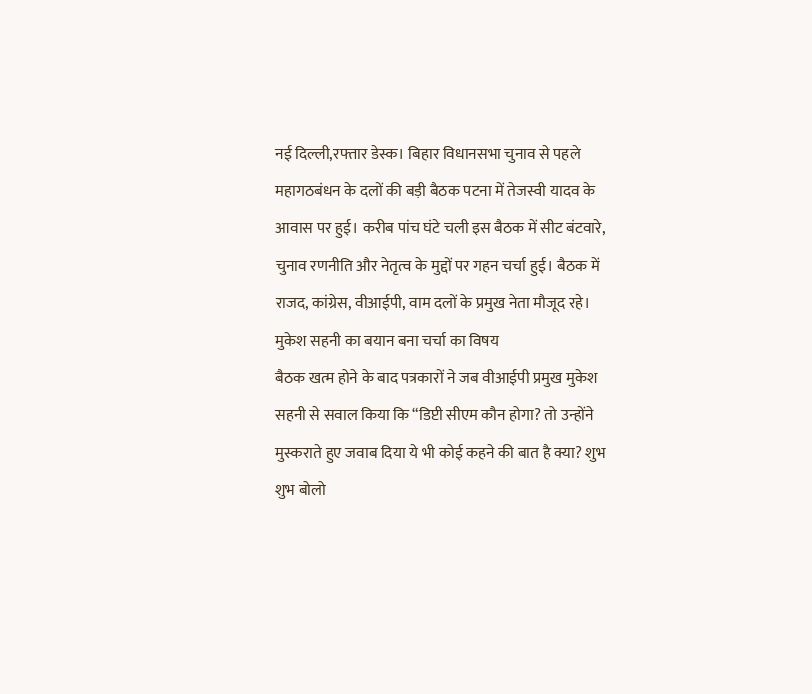नई दिल्ली,रफ्तार डेस्क। बिहार विधानसभा चुनाव से पहले महागठबंधन के दलों की बड़ी बैठक पटना में तेजस्वी यादव के आवास पर हुई। करीब पांच घंटे चली इस बैठक में सीट बंटवारे, चुनाव रणनीति और नेतृत्व के मुद्दों पर गहन चर्चा हुई। बैठक में राजद, कांग्रेस, वीआईपी, वाम दलों के प्रमुख नेता मौजूद रहे।
मुकेश सहनी का बयान बना चर्चा का विषय
बैठक खत्म होने के बाद पत्रकारों ने जब वीआईपी प्रमुख मुकेश सहनी से सवाल किया कि “डिप्टी सीएम कौन होगा? तो उन्होंने मुस्कराते हुए जवाब दिया ये भी कोई कहने की बात है क्या? शुभ शुभ बोलो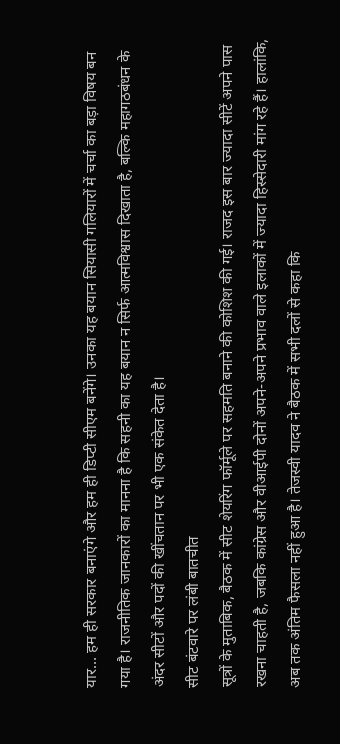यार… हम ही सरकार बनाएंगे और हम ही डिप्टी सीएम बनेंगे। उनका यह बयान सियासी गलियारों में चर्चा का बड़ा विषय बन गया है। राजनीतिक जानकारों का मानना है कि सहनी का यह बयान न सिर्फ आत्मविश्वास दिखाता है, बल्कि महागठबंधन के अंदर सीटों और पदों की खींचतान पर भी एक संकेत देता है।
सीट बंटवारे पर लंबी बातचीत
सूत्रों के मुताबिक, बैठक में सीट शेयरिंग फॉर्मूले पर सहमति बनाने की कोशिश की गई। राजद इस बार ज्यादा सीटें अपने पास रखना चाहती है, जबकि कांग्रेस और वीआईपी दोनों अपने-अपने प्रभाव वाले इलाकों में ज्यादा हिस्सेदारी मांग रहे हैं। हालांकि, अब तक अंतिम फैसला नहीं हुआ है। तेजस्वी यादव ने बैठक में सभी दलों से कहा कि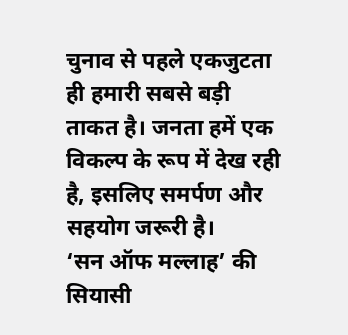चुनाव से पहले एकजुटता ही हमारी सबसे बड़ी ताकत है। जनता हमें एक विकल्प के रूप में देख रही है, इसलिए समर्पण और सहयोग जरूरी है।
‘सन ऑफ मल्लाह’ की सियासी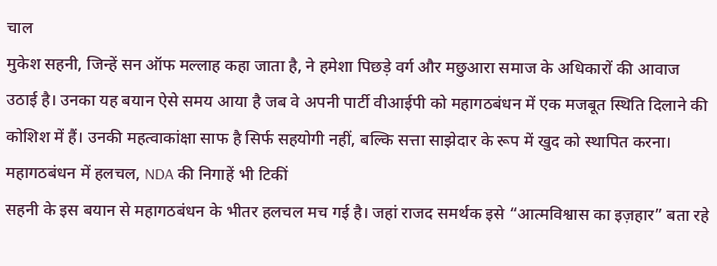चाल
मुकेश सहनी, जिन्हें सन ऑफ मल्लाह कहा जाता है, ने हमेशा पिछड़े वर्ग और मछुआरा समाज के अधिकारों की आवाज उठाई है। उनका यह बयान ऐसे समय आया है जब वे अपनी पार्टी वीआईपी को महागठबंधन में एक मजबूत स्थिति दिलाने की कोशिश में हैं। उनकी महत्वाकांक्षा साफ है सिर्फ सहयोगी नहीं, बल्कि सत्ता साझेदार के रूप में खुद को स्थापित करना।
महागठबंधन में हलचल, NDA की निगाहें भी टिकीं
सहनी के इस बयान से महागठबंधन के भीतर हलचल मच गई है। जहां राजद समर्थक इसे “आत्मविश्वास का इज़हार” बता रहे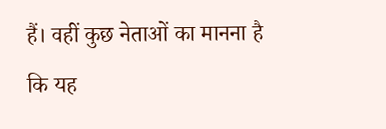हैं। वहीं कुछ नेताओं का मानना है कि यह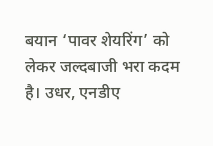बयान ‘पावर शेयरिंग’ को लेकर जल्दबाजी भरा कदम है। उधर, एनडीए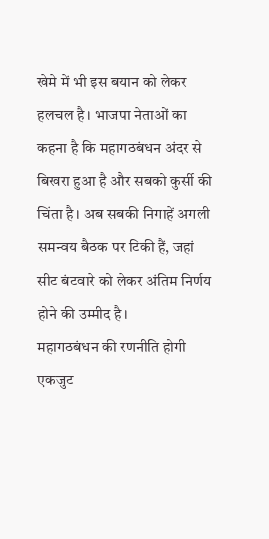खेमे में भी इस बयान को लेकर हलचल है। भाजपा नेताओं का कहना है कि महागठबंधन अंदर से बिखरा हुआ है और सबको कुर्सी की चिंता है। अब सबकी निगाहें अगली समन्वय बैठक पर टिकी हैं, जहां सीट बंटवारे को लेकर अंतिम निर्णय होने की उम्मीद है।
महागठबंधन की रणनीति होगी एकजुट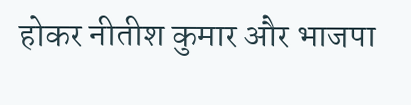होकर नीतीश कुमार और भाजपा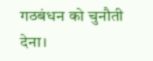गठबंधन को चुनौती देना।